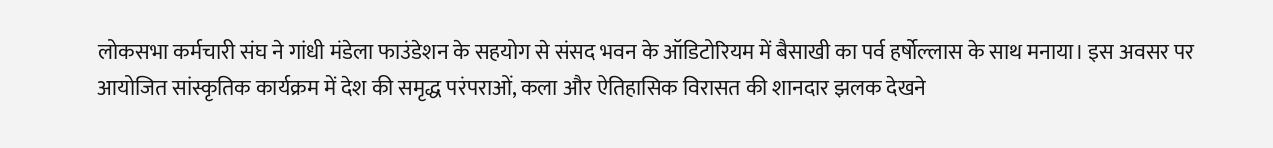लोकसभा कर्मचारी संघ ने गांधी मंडेला फाउंडेशन के सहयोग से संसद भवन के ऑडिटोरियम में बैसाखी का पर्व हर्षोल्लास के साथ मनाया। इस अवसर पर आयोजित सांस्कृतिक कार्यक्रम में देश की समृद्ध परंपराओं, कला और ऐतिहासिक विरासत की शानदार झलक देखने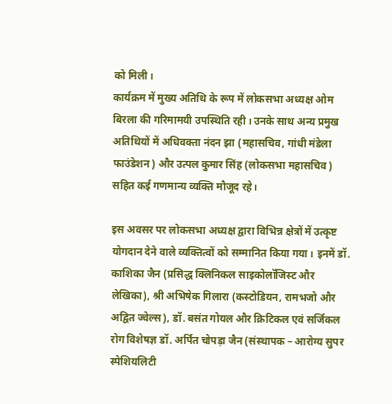को मिली।
कार्यक्रम में मुख्य अतिथि के रूप में लोकसभा अध्यक्ष ओम बिरला की गरिमामयी उपस्थिति रही। उनके साथ अन्य प्रमुख अतिथियों में अधिवक्ता नंदन झा (महासचिव, गांधी मंडेला फाउंडेशन) और उत्पल कुमार सिंह (लोकसभा महासचिव) सहित कई गणमान्य व्यक्ति मौजूद रहे।

इस अवसर पर लोकसभा अध्यक्ष द्वारा विभिन्न क्षेत्रों में उत्कृष्ट योगदान देने वाले व्यक्तित्वों को सम्मानित किया गया। इनमें डॉ. काशिका जैन (प्रसिद्ध क्लिनिकल साइकोलॉजिस्ट और लेखिका), श्री अभिषेक गिलारा (कस्टोडियन, रामभजो और अद्वित ज्वेल्स), डॉ. बसंत गोयल और क्रिटिकल एवं सर्जिकल रोग विशेषज्ञ डॉ. अर्पित चोपड़ा जैन (संस्थापक – आरोग्य सुपर स्पेशियलिटी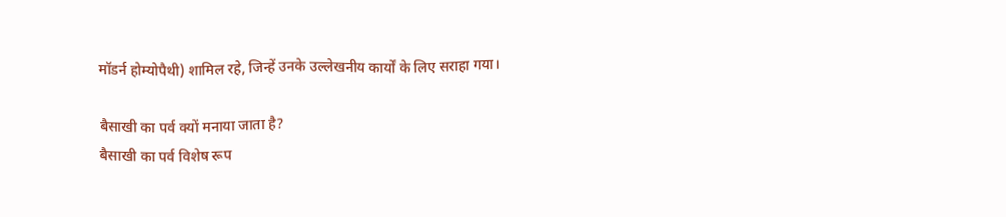मॉडर्न होम्योपैथी) शामिल रहे, जिन्हें उनके उल्लेखनीय कार्यों के लिए सराहा गया।

बैसाखी का पर्व क्यों मनाया जाता है?
बैसाखी का पर्व विशेष रूप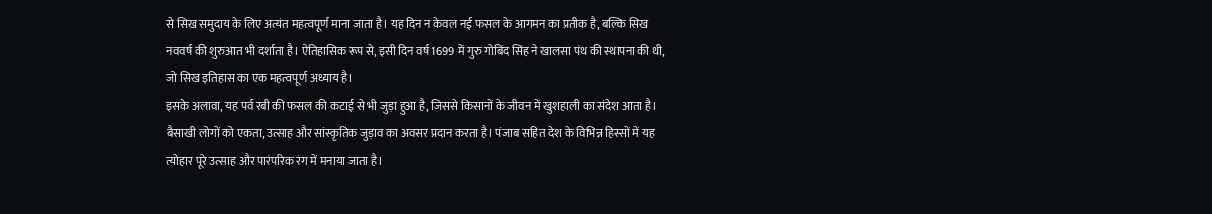से सिख समुदाय के लिए अत्यंत महत्वपूर्ण माना जाता है। यह दिन न केवल नई फसल के आगमन का प्रतीक है, बल्कि सिख नववर्ष की शुरुआत भी दर्शाता है। ऐतिहासिक रूप से, इसी दिन वर्ष 1699 में गुरु गोबिंद सिंह ने खालसा पंथ की स्थापना की थी, जो सिख इतिहास का एक महत्वपूर्ण अध्याय है।
इसके अलावा, यह पर्व रबी की फसल की कटाई से भी जुड़ा हुआ है, जिससे किसानों के जीवन में खुशहाली का संदेश आता है। बैसाखी लोगों को एकता, उत्साह और सांस्कृतिक जुड़ाव का अवसर प्रदान करता है। पंजाब सहित देश के विभिन्न हिस्सों में यह त्योहार पूरे उत्साह और पारंपरिक रंग में मनाया जाता है।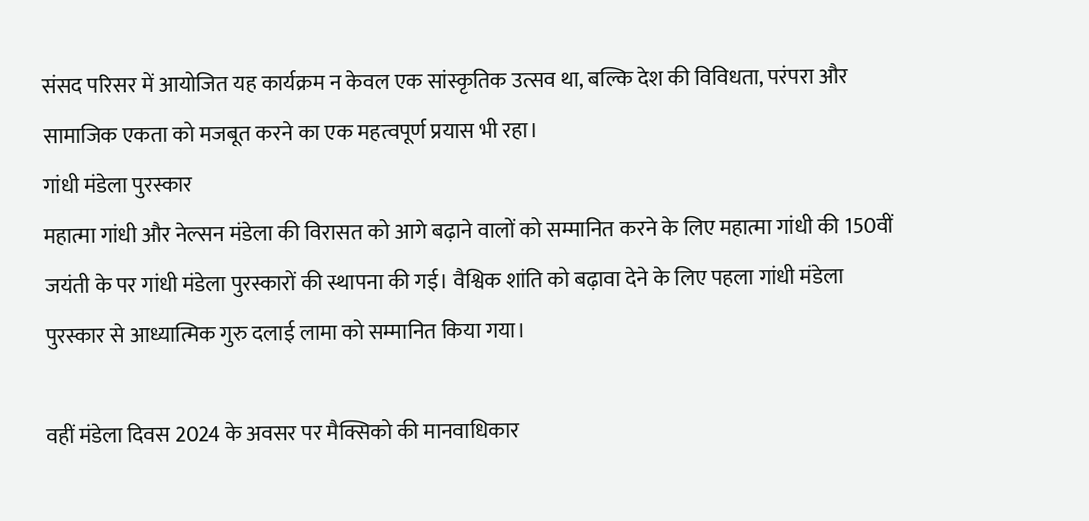संसद परिसर में आयोजित यह कार्यक्रम न केवल एक सांस्कृतिक उत्सव था, बल्कि देश की विविधता, परंपरा और सामाजिक एकता को मजबूत करने का एक महत्वपूर्ण प्रयास भी रहा।
गांधी मंडेला पुरस्कार
महात्मा गांधी और नेल्सन मंडेला की विरासत को आगे बढ़ाने वालों को सम्मानित करने के लिए महात्मा गांधी की 150वीं जयंती के पर गांधी मंडेला पुरस्कारों की स्थापना की गई। वैश्विक शांति को बढ़ावा देने के लिए पहला गांधी मंडेला पुरस्कार से आध्यात्मिक गुरु दलाई लामा को सम्मानित किया गया।

वहीं मंडेला दिवस 2024 के अवसर पर मैक्सिको की मानवाधिकार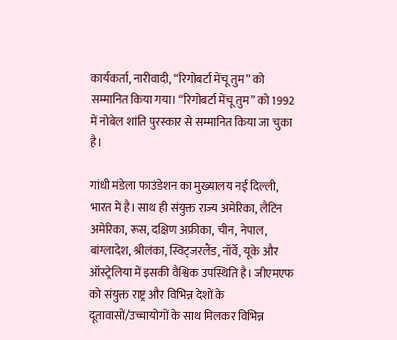कार्यकर्ता, नारीवादी, “रिगोबर्टा मेंचू तुम” को सम्मानित किया गया। “रिगोबर्टा मेंचू तुम” को 1992 में नोबेल शांति पुरस्कार से सम्मानित किया जा चुका है।

गांधी मंडेला फाउंडेशन का मुख्यालय नई दिल्ली, भारत में है। साथ ही संयुक्त राज्य अमेरिका, लैटिन अमेरिका, रूस, दक्षिण अफ्रीका, चीन, नेपाल, बांग्लादेश, श्रीलंका, स्विट्जरलैंड, नॉर्वे, यूके और ऑस्ट्रेलिया में इसकी वैश्विक उपस्थिति है। जीएमएफ को संयुक्त राष्ट्र और विभिन्न देशों के दूतावासों/उच्चायोगों के साथ मिलकर विभिन्न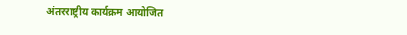अंतरराष्ट्रीय कार्यक्रम आयोजित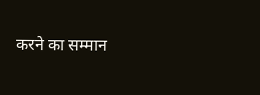करने का सम्मान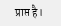प्राप्त है।